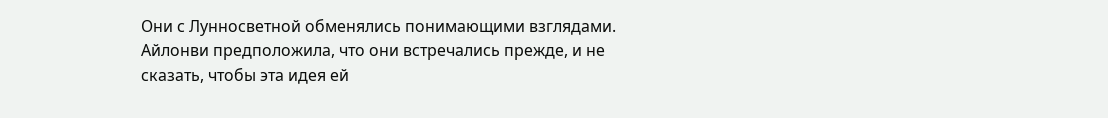Они с Лунносветной обменялись понимающими взглядами. Айлонви предположила, что они встречались прежде, и не сказать, чтобы эта идея ей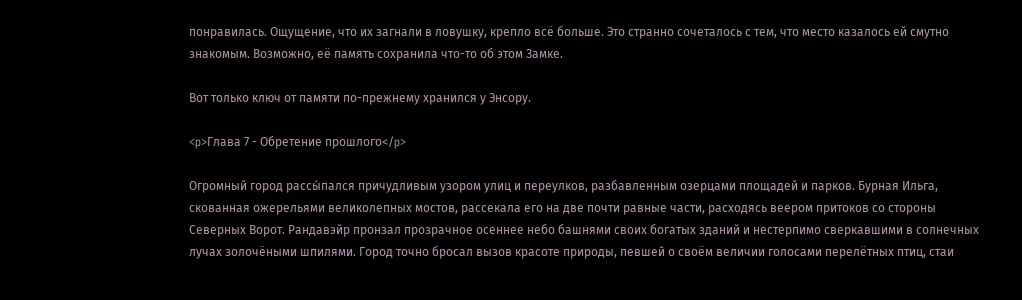понравилась. Ощущение, что их загнали в ловушку, крепло всё больше. Это странно сочеталось с тем, что место казалось ей смутно знакомым. Возможно, её память сохранила что-то об этом Замке.

Вот только ключ от памяти по-прежнему хранился у Энсору.

<p>Глава 7 - Обретение прошлого</p>

Огромный город рассы́пался причудливым узором улиц и переулков, разбавленным озерцами площадей и парков. Бурная Ильга, скованная ожерельями великолепных мостов, рассекала его на две почти равные части, расходясь веером притоков со стороны Северных Ворот. Рандавэйр пронзал прозрачное осеннее небо башнями своих богатых зданий и нестерпимо сверкавшими в солнечных лучах золочёными шпилями. Город точно бросал вызов красоте природы, певшей о своём величии голосами перелётных птиц, стаи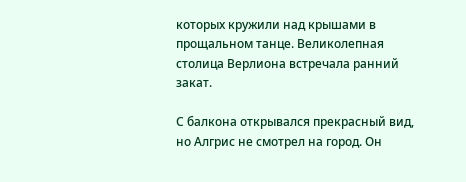которых кружили над крышами в прощальном танце. Великолепная столица Верлиона встречала ранний закат.

С балкона открывался прекрасный вид, но Алгрис не смотрел на город. Он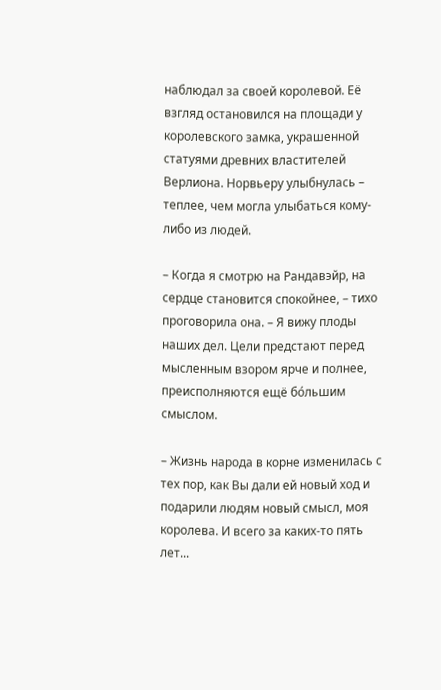наблюдал за своей королевой. Её взгляд остановился на площади у королевского замка, украшенной статуями древних властителей Верлиона. Норвьеру улыбнулась – теплее, чем могла улыбаться кому-либо из людей.

– Когда я смотрю на Рандавэйр, на сердце становится спокойнее, – тихо проговорила она. – Я вижу плоды наших дел. Цели предстают перед мысленным взором ярче и полнее, преисполняются ещё бо́льшим смыслом.

– Жизнь народа в корне изменилась с тех пор, как Вы дали ей новый ход и подарили людям новый смысл, моя королева. И всего за каких-то пять лет...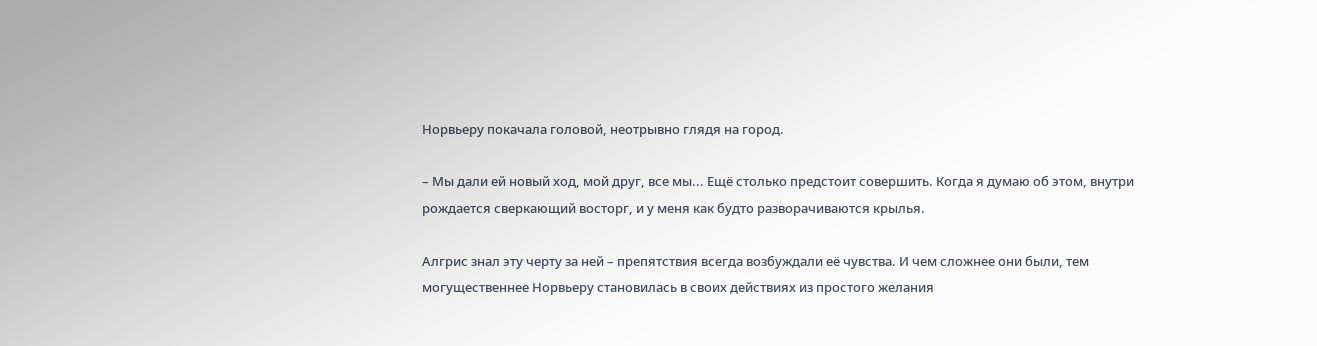Норвьеру покачала головой, неотрывно глядя на город.

– Мы дали ей новый ход, мой друг, все мы... Ещё столько предстоит совершить. Когда я думаю об этом, внутри рождается сверкающий восторг, и у меня как будто разворачиваются крылья.

Алгрис знал эту черту за ней – препятствия всегда возбуждали её чувства. И чем сложнее они были, тем могущественнее Норвьеру становилась в своих действиях из простого желания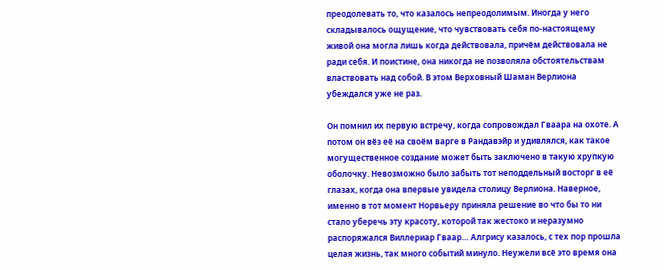преодолевать то, что казалось непреодолимым. Иногда у него складывалось ощущение, что чувствовать себя по-настоящему живой она могла лишь когда действовала, причём действовала не ради себя. И поистине, она никогда не позволяла обстоятельствам властвовать над собой. В этом Верховный Шаман Верлиона убеждался уже не раз.

Он помнил их первую встречу, когда сопровождал Гваара на охоте. А потом он вёз её на своём варге в Рандавэйр и удивлялся, как такое могущественное создание может быть заключено в такую хрупкую оболочку. Невозможно было забыть тот неподдельный восторг в её глазах, когда она впервые увидела столицу Верлиона. Наверное, именно в тот момент Норвьеру приняла решение во что бы то ни стало уберечь эту красоту, которой так жестоко и неразумно распоряжался Виллериар Гваар… Алгрису казалось, с тех пор прошла целая жизнь, так много событий минуло. Неужели всё это время она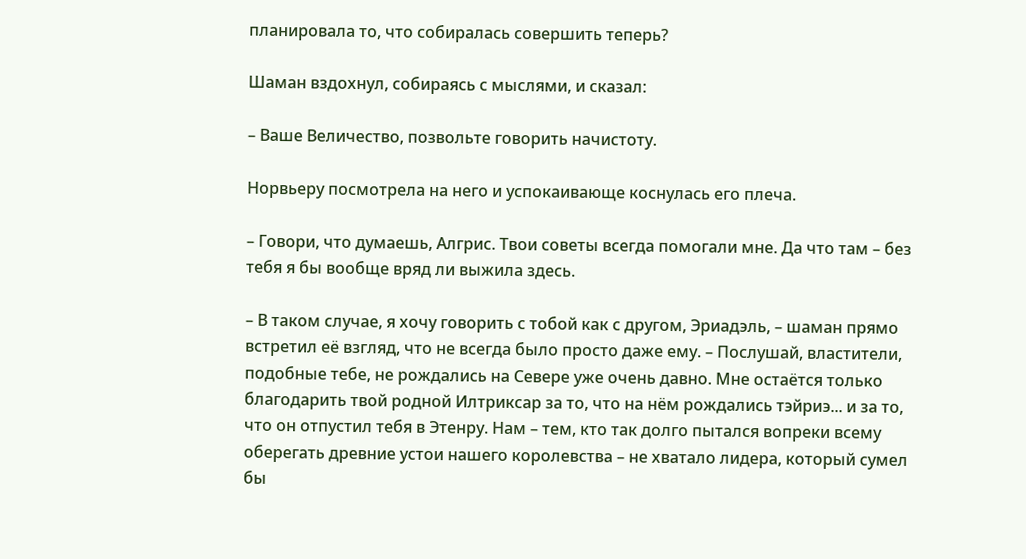планировала то, что собиралась совершить теперь?

Шаман вздохнул, собираясь с мыслями, и сказал:

– Ваше Величество, позвольте говорить начистоту.

Норвьеру посмотрела на него и успокаивающе коснулась его плеча.

– Говори, что думаешь, Алгрис. Твои советы всегда помогали мне. Да что там – без тебя я бы вообще вряд ли выжила здесь.

– В таком случае, я хочу говорить с тобой как с другом, Эриадэль, – шаман прямо встретил её взгляд, что не всегда было просто даже ему. – Послушай, властители, подобные тебе, не рождались на Севере уже очень давно. Мне остаётся только благодарить твой родной Илтриксар за то, что на нём рождались тэйриэ... и за то, что он отпустил тебя в Этенру. Нам – тем, кто так долго пытался вопреки всему оберегать древние устои нашего королевства – не хватало лидера, который сумел бы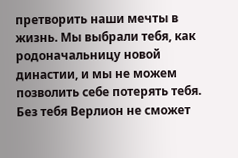претворить наши мечты в жизнь. Мы выбрали тебя, как родоначальницу новой династии, и мы не можем позволить себе потерять тебя. Без тебя Верлион не сможет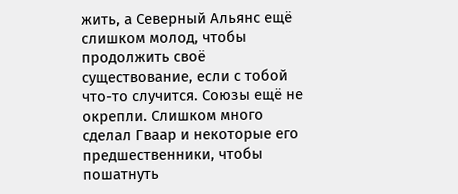жить, а Северный Альянс ещё слишком молод, чтобы продолжить своё существование, если с тобой что-то случится. Союзы ещё не окрепли. Слишком много сделал Гваар и некоторые его предшественники, чтобы пошатнуть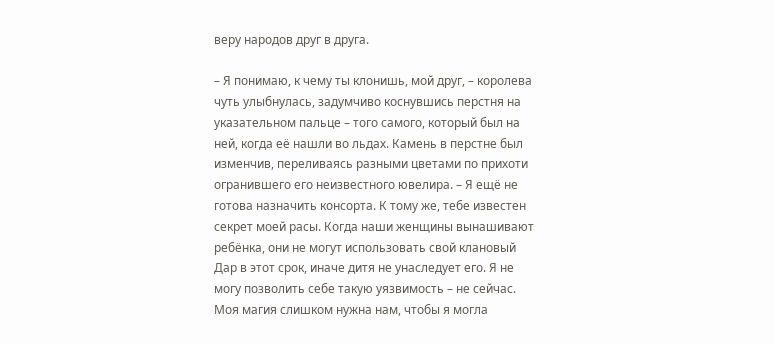веру народов друг в друга.

– Я понимаю, к чему ты клонишь, мой друг, – королева чуть улыбнулась, задумчиво коснувшись перстня на указательном пальце – того самого, который был на ней, когда её нашли во льдах. Камень в перстне был изменчив, переливаясь разными цветами по прихоти огранившего его неизвестного ювелира. – Я ещё не готова назначить консорта. К тому же, тебе известен секрет моей расы. Когда наши женщины вынашивают ребёнка, они не могут использовать свой клановый Дар в этот срок, иначе дитя не унаследует его. Я не могу позволить себе такую уязвимость – не сейчас. Моя магия слишком нужна нам, чтобы я могла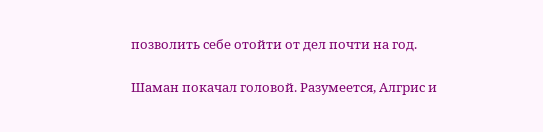позволить себе отойти от дел почти на год.

Шаман покачал головой. Разумеется, Алгрис и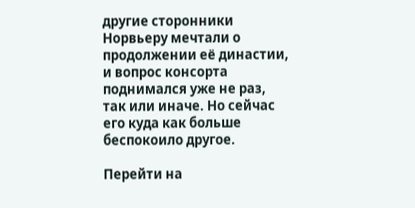другие сторонники Норвьеру мечтали о продолжении её династии, и вопрос консорта поднимался уже не раз, так или иначе. Но сейчас его куда как больше беспокоило другое.

Перейти на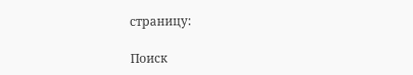страницу:

Поиск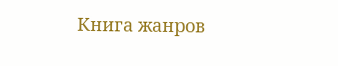Книга жанров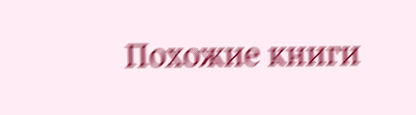Похожие книги